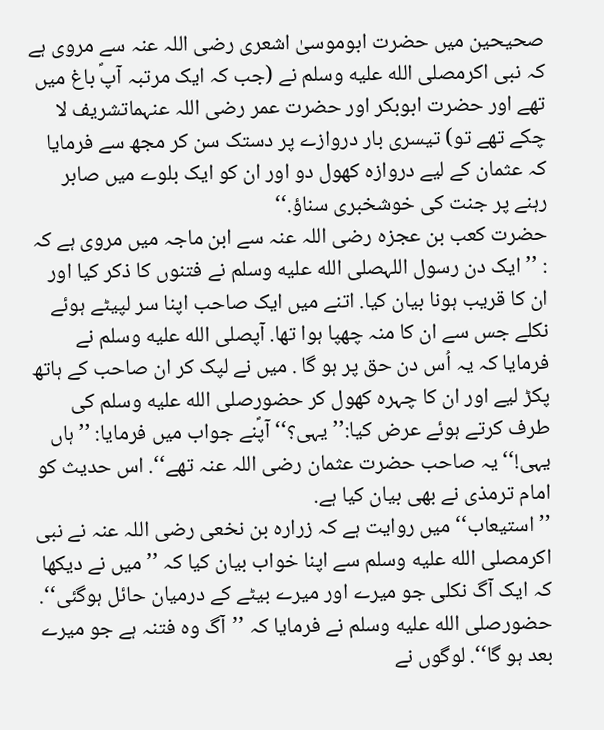صحیحین میں حضرت ابوموسیٰ اشعری رضی اللہ عنہ سے مروی ہے کہ نبی اکرمصلى الله عليه وسلم نے (جب کہ ایک مرتبہ آپؐ باغ میں تھے اور حضرت ابوبکر اور حضرت عمر رضی اللہ عنہماتشریف لا چکے تھے تو) تیسری بار دروازے پر دستک سن کر مجھ سے فرمایا کہ عثمان کے لیے دروازہ کھول دو اور ان کو ایک بلوے میں صابر رہنے پر جنت کی خوشخبری سناؤ.‘‘
حضرت کعب بن عجزہ رضی اللہ عنہ سے ابن ماجہ میں مروی ہے کہ : ’’ایک دن رسول اللہصلى الله عليه وسلم نے فتنوں کا ذکر کیا اور ان کا قریب ہونا بیان کیا. اتنے میں ایک صاحب اپنا سر لپیٹے ہوئے نکلے جس سے ان کا منہ چھپا ہوا تھا. آپصلى الله عليه وسلم نے فرمایا کہ یہ اُس دن حق پر ہو گا . میں نے لپک کر ان صاحب کے ہاتھ پکڑ لیے اور ان کا چہرہ کھول کر حضورصلى الله عليه وسلم کی طرف کرتے ہوئے عرض کیا:’’یہی؟‘‘ آپؐنے جواب میں فرمایا: ’’ہاں یہی!‘‘ یہ صاحب حضرت عثمان رضی اللہ عنہ تھے‘‘. اس حدیث کو امام ترمذی نے بھی بیان کیا ہے.
’’استیعاب‘‘ میں روایت ہے کہ زرارہ بن نخعی رضی اللہ عنہ نے نبی اکرمصلى الله عليه وسلم سے اپنا خواب بیان کیا کہ ’’میں نے دیکھا کہ ایک آگ نکلی جو میرے اور میرے بیٹے کے درمیان حائل ہوگئی‘‘. حضورصلى الله عليه وسلم نے فرمایا کہ ’’آگ وہ فتنہ ہے جو میرے بعد ہو گا‘‘. لوگوں نے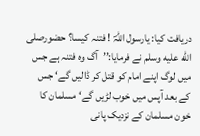دریافت کیا: یارسول اللہؐ ! فتنہ کیسا؟ حضورصلى الله عليه وسلم نے فرمایا:’’آگ وہ فتنہ ہے جس میں لوگ اپنے امام کو قتل کر ڈالیں گے‘ جس کے بعد آپس میں خوب لڑیں گے‘ مسلمان کا خون مسلمان کے نزدیک پانی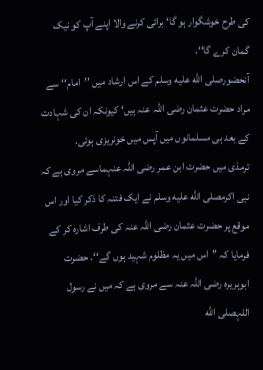کی طرح خوشگوار ہو گا‘ برائی کرنے والا اپنے آپ کو نیک گمان کرے گا‘‘.
آنحضورصلى الله عليه وسلم کے اس ارشاد میں ’’امام‘‘ سے مراد حضرت عثمان رضی اللہ عنہ ہیں‘ کیونکہ ان کی شہادت کے بعد ہی مسلمانوں میں آپس میں خونریزی ہوئی.
ترمذی میں حضرت ابن عمر رضی اللہ عنہماسے مروی ہے کہ نبی اکرمصلى الله عليه وسلم نے ایک فتنہ کا ذکر کیا اور اس موقع پر حضرت عثمان رضی اللہ عنہ کی طرف اشارہ کر کے فرمایا کہ ’’اس میں یہ مظلوم شہید ہوں گے‘‘. حضرت ابوہریرہ رضی اللہ عنہ سے مروی ہے کہ میں نے رسول اللہصلى الله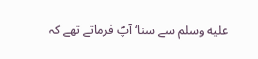عليه وسلم سے سنا‘ آپؐ فرماتے تھے کہ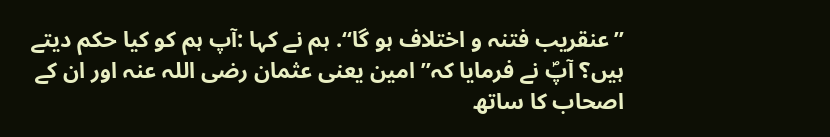’’عنقریب فتنہ و اختلاف ہو گا‘‘. ہم نے کہا :آپ ہم کو کیا حکم دیتے ہیں؟ آپؐ نے فرمایا کہ’’ امین یعنی عثمان رضی اللہ عنہ اور ان کے اصحاب کا ساتھ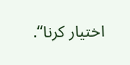اختیار کرنا‘‘.